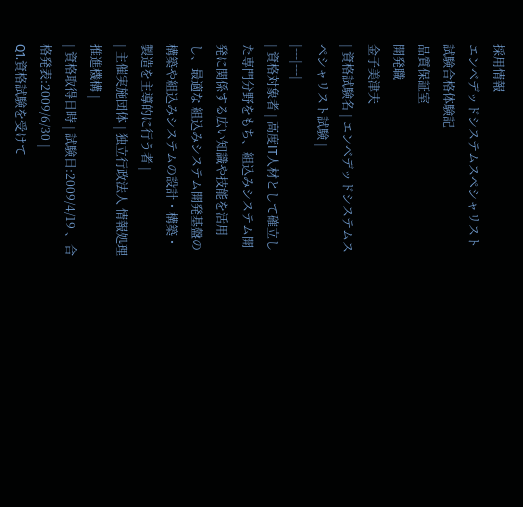採用情報
エンベデッドシステムスペシャリスト試験合格体験記
品質保証室
開発職
金子美津夫
| 資格試験名 | エンベデッドシステムスペシャリスト試験 |
|---|---|
| 資格対象者 | 高度IT人材として確立した専門分野をもち、組込みシステム開発に関係する広い知識や技能を活用し、最適な 組込みシステム開発基盤の構築や組込みシステムの設計・構築・製造を主導的に行う者 |
| 主催実施団体 | 独立行政法人 情報処理推進機構 |
| 資格取得日時 | 試験日:2009/4/19 、合格発表:2009/6/30 |
Q1.資格試験を受けて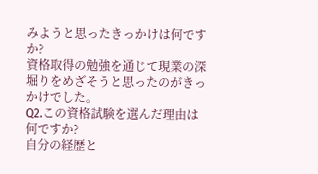みようと思ったきっかけは何ですか?
資格取得の勉強を通じて現業の深堀りをめざそうと思ったのがきっかけでした。
Q2.この資格試験を選んだ理由は何ですか?
自分の経歴と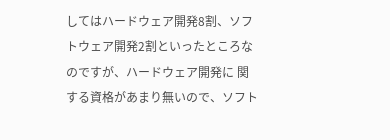してはハードウェア開発8割、ソフトウェア開発2割といったところなのですが、ハードウェア開発に 関する資格があまり無いので、ソフト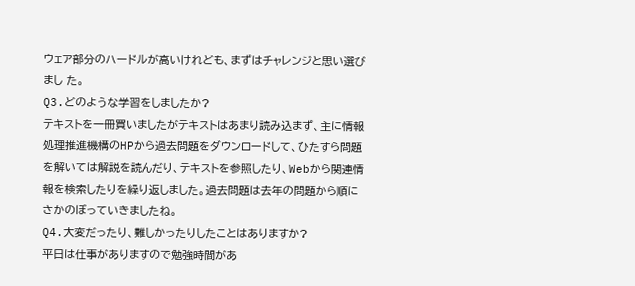ウェア部分のハードルが高いけれども、まずはチャレンジと思い選びまし た。
Q3.どのような学習をしましたか?
テキストを一冊買いましたがテキストはあまり読み込まず、主に情報処理推進機構のHPから過去問題をダウンロードして、ひたすら問題を解いては解説を読んだり、テキストを参照したり、Webから関連情報を検索したりを繰り返しました。過去問題は去年の問題から順にさかのぼっていきましたね。
Q4.大変だったり、難しかったりしたことはありますか?
平日は仕事がありますので勉強時間があ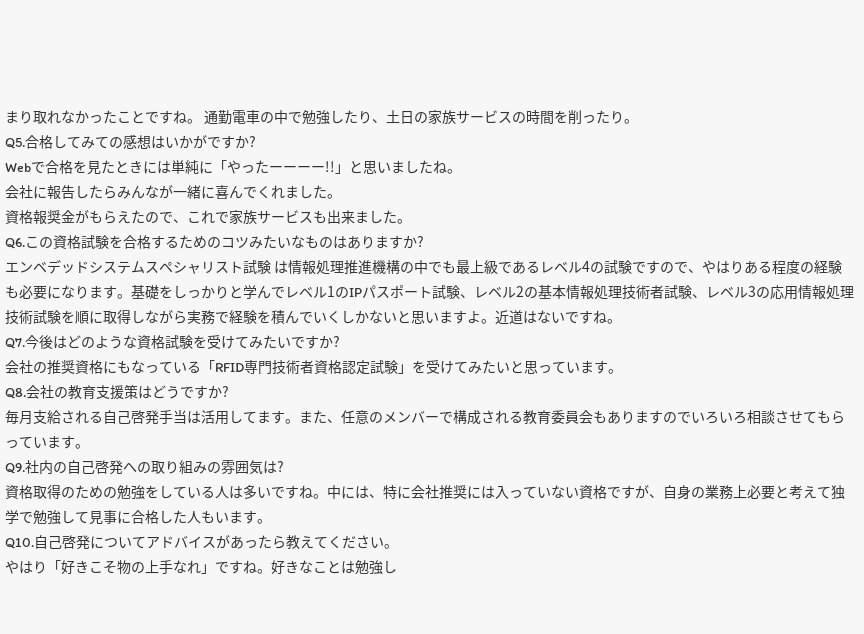まり取れなかったことですね。 通勤電車の中で勉強したり、土日の家族サービスの時間を削ったり。
Q5.合格してみての感想はいかがですか?
Webで合格を見たときには単純に「やったーーーー!!」と思いましたね。
会社に報告したらみんなが一緒に喜んでくれました。
資格報奨金がもらえたので、これで家族サービスも出来ました。
Q6.この資格試験を合格するためのコツみたいなものはありますか?
エンベデッドシステムスペシャリスト試験 は情報処理推進機構の中でも最上級であるレベル4の試験ですので、やはりある程度の経験も必要になります。基礎をしっかりと学んでレベル1のIPパスポート試験、レベル2の基本情報処理技術者試験、レベル3の応用情報処理技術試験を順に取得しながら実務で経験を積んでいくしかないと思いますよ。近道はないですね。
Q7.今後はどのような資格試験を受けてみたいですか?
会社の推奨資格にもなっている「RFID専門技術者資格認定試験」を受けてみたいと思っています。
Q8.会社の教育支援策はどうですか?
毎月支給される自己啓発手当は活用してます。また、任意のメンバーで構成される教育委員会もありますのでいろいろ相談させてもらっています。
Q9.社内の自己啓発への取り組みの雰囲気は?
資格取得のための勉強をしている人は多いですね。中には、特に会社推奨には入っていない資格ですが、自身の業務上必要と考えて独学で勉強して見事に合格した人もいます。
Q10.自己啓発についてアドバイスがあったら教えてください。
やはり「好きこそ物の上手なれ」ですね。好きなことは勉強し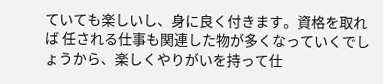ていても楽しいし、身に良く付きます。資格を取れば 任される仕事も関連した物が多くなっていくでしょうから、楽しくやりがいを持って仕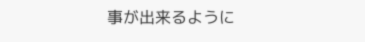事が出来るように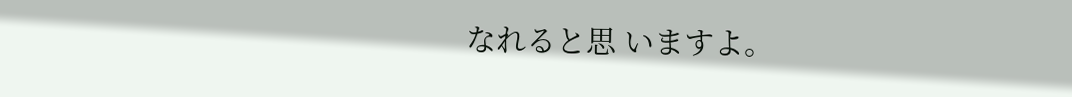なれると思 いますよ。